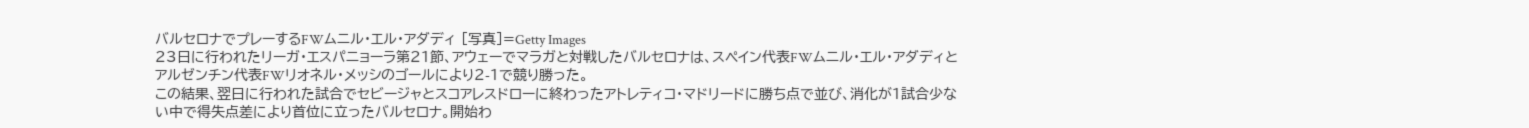バルセロナでプレーするFWムニル・エル・アダディ [写真]=Getty Images
23日に行われたリーガ・エスパニョーラ第21節、アウェーでマラガと対戦したバルセロナは、スペイン代表FWムニル・エル・アダディとアルゼンチン代表FWリオネル・メッシのゴールにより2-1で競り勝った。
この結果、翌日に行われた試合でセビージャとスコアレスドローに終わったアトレティコ・マドリードに勝ち点で並び、消化が1試合少ない中で得失点差により首位に立ったバルセロナ。開始わ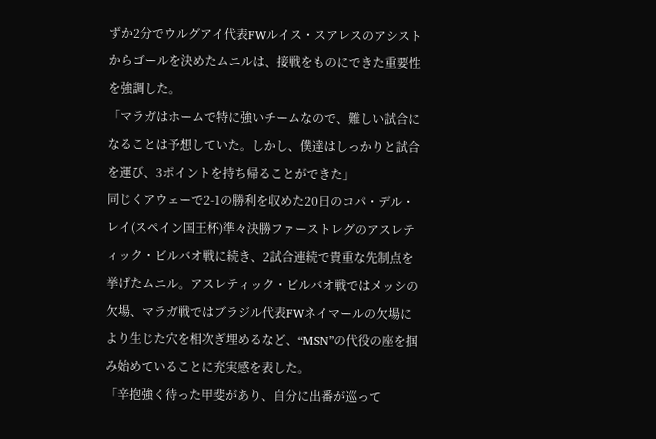ずか2分でウルグアイ代表FWルイス・スアレスのアシストからゴールを決めたムニルは、接戦をものにできた重要性を強調した。
「マラガはホームで特に強いチームなので、難しい試合になることは予想していた。しかし、僕達はしっかりと試合を運び、3ポイントを持ち帰ることができた」
同じくアウェーで2-1の勝利を収めた20日のコパ・デル・レイ(スペイン国王杯)準々決勝ファーストレグのアスレティック・ビルバオ戦に続き、2試合連続で貴重な先制点を挙げたムニル。アスレティック・ビルバオ戦ではメッシの欠場、マラガ戦ではブラジル代表FWネイマールの欠場により生じた穴を相次ぎ埋めるなど、“MSN”の代役の座を掴み始めていることに充実感を表した。
「辛抱強く待った甲斐があり、自分に出番が巡って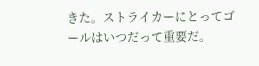きた。ストライカーにとってゴールはいつだって重要だ。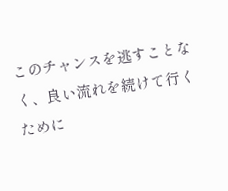このチャンスを逃すことなく、良い流れを続けて行くために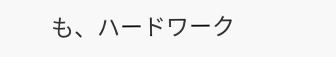も、ハードワーク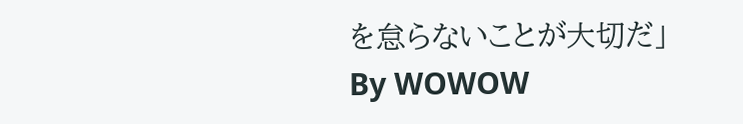を怠らないことが大切だ」
By WOWOW